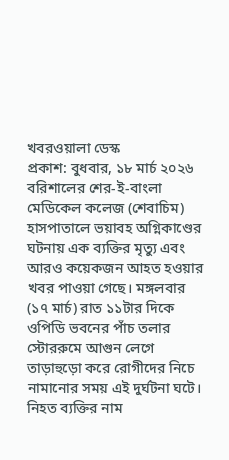খবরওয়ালা ডেস্ক
প্রকাশ: বুধবার, ১৮ মার্চ ২০২৬
বরিশালের শের-ই-বাংলা মেডিকেল কলেজ (শেবাচিম) হাসপাতালে ভয়াবহ অগ্নিকাণ্ডের ঘটনায় এক ব্যক্তির মৃত্যু এবং আরও কয়েকজন আহত হওয়ার খবর পাওয়া গেছে। মঙ্গলবার (১৭ মার্চ) রাত ১১টার দিকে ওপিডি ভবনের পাঁচ তলার স্টোররুমে আগুন লেগে তাড়াহুড়ো করে রোগীদের নিচে নামানোর সময় এই দুর্ঘটনা ঘটে। নিহত ব্যক্তির নাম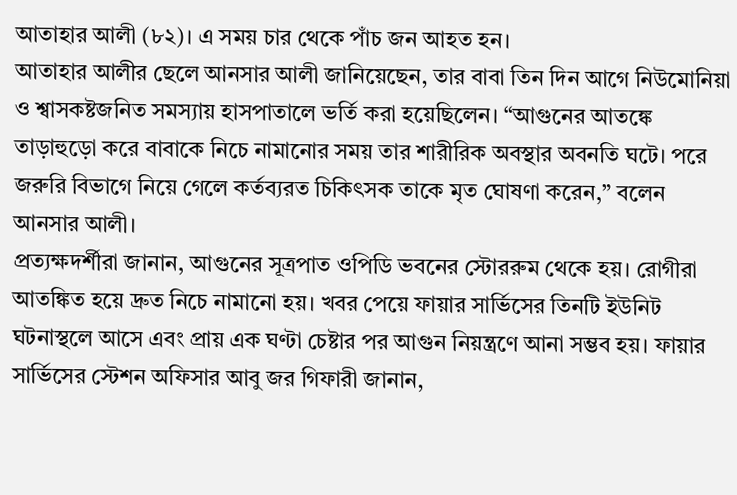আতাহার আলী (৮২)। এ সময় চার থেকে পাঁচ জন আহত হন।
আতাহার আলীর ছেলে আনসার আলী জানিয়েছেন, তার বাবা তিন দিন আগে নিউমোনিয়া ও শ্বাসকষ্টজনিত সমস্যায় হাসপাতালে ভর্তি করা হয়েছিলেন। “আগুনের আতঙ্কে তাড়াহুড়ো করে বাবাকে নিচে নামানোর সময় তার শারীরিক অবস্থার অবনতি ঘটে। পরে জরুরি বিভাগে নিয়ে গেলে কর্তব্যরত চিকিৎসক তাকে মৃত ঘোষণা করেন,” বলেন আনসার আলী।
প্রত্যক্ষদর্শীরা জানান, আগুনের সূত্রপাত ওপিডি ভবনের স্টোররুম থেকে হয়। রোগীরা আতঙ্কিত হয়ে দ্রুত নিচে নামানো হয়। খবর পেয়ে ফায়ার সার্ভিসের তিনটি ইউনিট ঘটনাস্থলে আসে এবং প্রায় এক ঘণ্টা চেষ্টার পর আগুন নিয়ন্ত্রণে আনা সম্ভব হয়। ফায়ার সার্ভিসের স্টেশন অফিসার আবু জর গিফারী জানান,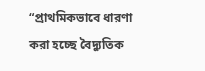“প্রাথমিকভাবে ধারণা করা হচ্ছে বৈদ্যুতিক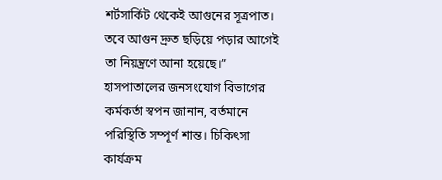শর্টসার্কিট থেকেই আগুনের সূত্রপাত। তবে আগুন দ্রুত ছড়িয়ে পড়ার আগেই তা নিয়ন্ত্রণে আনা হয়েছে।”
হাসপাতালের জনসংযোগ বিভাগের কর্মকর্তা স্বপন জানান, বর্তমানে পরিস্থিতি সম্পূর্ণ শান্ত। চিকিৎসা কার্যক্রম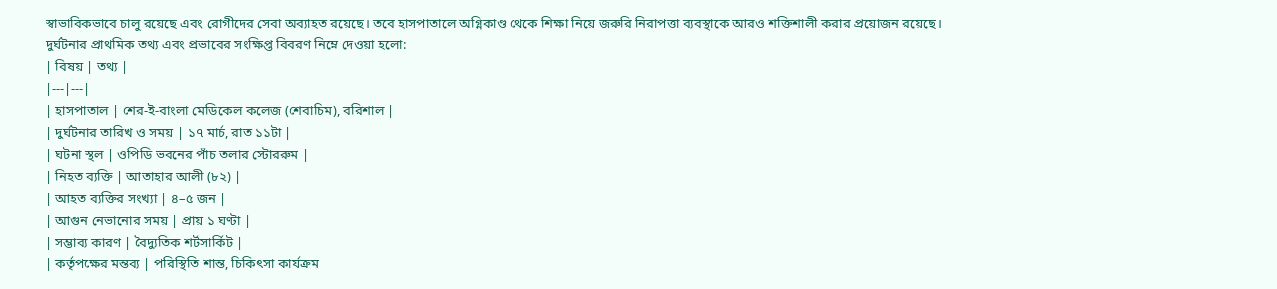স্বাভাবিকভাবে চালু রয়েছে এবং রোগীদের সেবা অব্যাহত রয়েছে। তবে হাসপাতালে অগ্নিকাণ্ড থেকে শিক্ষা নিয়ে জরুরি নিরাপত্তা ব্যবস্থাকে আরও শক্তিশালী করার প্রয়োজন রয়েছে।
দুর্ঘটনার প্রাথমিক তথ্য এবং প্রভাবের সংক্ষিপ্ত বিবরণ নিম্নে দেওয়া হলো:
| বিষয় | তথ্য |
|---|---|
| হাসপাতাল | শের-ই-বাংলা মেডিকেল কলেজ (শেবাচিম), বরিশাল |
| দুর্ঘটনার তারিখ ও সময় | ১৭ মার্চ, রাত ১১টা |
| ঘটনা স্থল | ওপিডি ভবনের পাঁচ তলার স্টোররুম |
| নিহত ব্যক্তি | আতাহার আলী (৮২) |
| আহত ব্যক্তির সংখ্যা | ৪–৫ জন |
| আগুন নেভানোর সময় | প্রায় ১ ঘণ্টা |
| সম্ভাব্য কারণ | বৈদ্যুতিক শর্টসার্কিট |
| কর্তৃপক্ষের মন্তব্য | পরিস্থিতি শান্ত, চিকিৎসা কার্যক্রম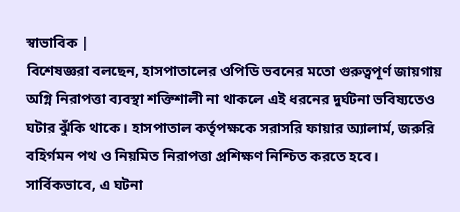স্বাভাবিক |
বিশেষজ্ঞরা বলছেন, হাসপাতালের ওপিডি ভবনের মতো গুরুত্বপূর্ণ জায়গায় অগ্নি নিরাপত্তা ব্যবস্থা শক্তিশালী না থাকলে এই ধরনের দুর্ঘটনা ভবিষ্যতেও ঘটার ঝুঁকি থাকে। হাসপাতাল কর্তৃপক্ষকে সরাসরি ফায়ার অ্যালার্ম, জরুরি বহির্গমন পথ ও নিয়মিত নিরাপত্তা প্রশিক্ষণ নিশ্চিত করতে হবে।
সার্বিকভাবে, এ ঘটনা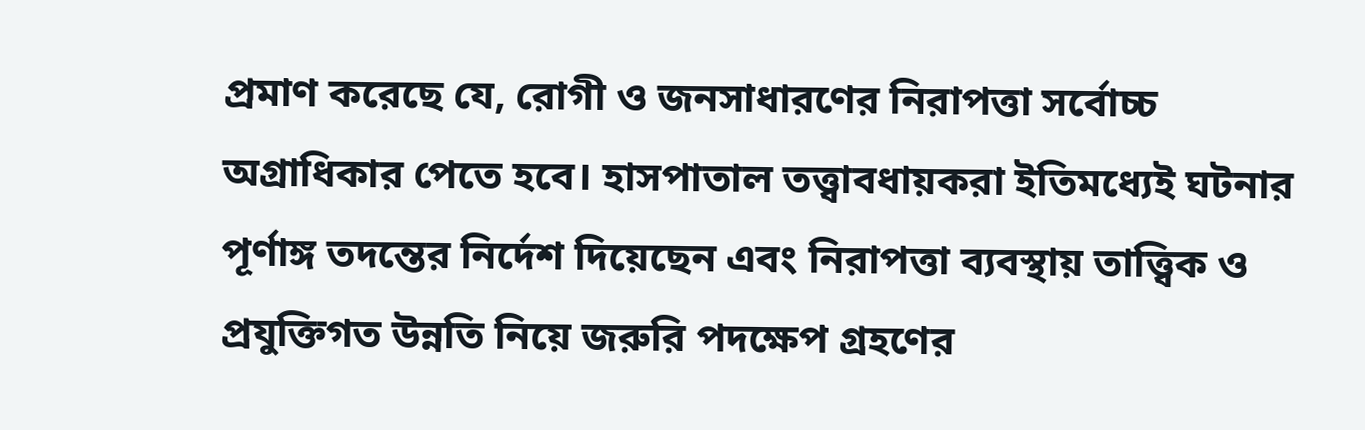প্রমাণ করেছে যে, রোগী ও জনসাধারণের নিরাপত্তা সর্বোচ্চ অগ্রাধিকার পেতে হবে। হাসপাতাল তত্ত্বাবধায়করা ইতিমধ্যেই ঘটনার পূর্ণাঙ্গ তদন্তের নির্দেশ দিয়েছেন এবং নিরাপত্তা ব্যবস্থায় তাত্ত্বিক ও প্রযুক্তিগত উন্নতি নিয়ে জরুরি পদক্ষেপ গ্রহণের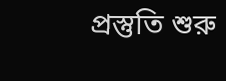প্রস্তুতি শুরু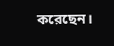করেছেন।